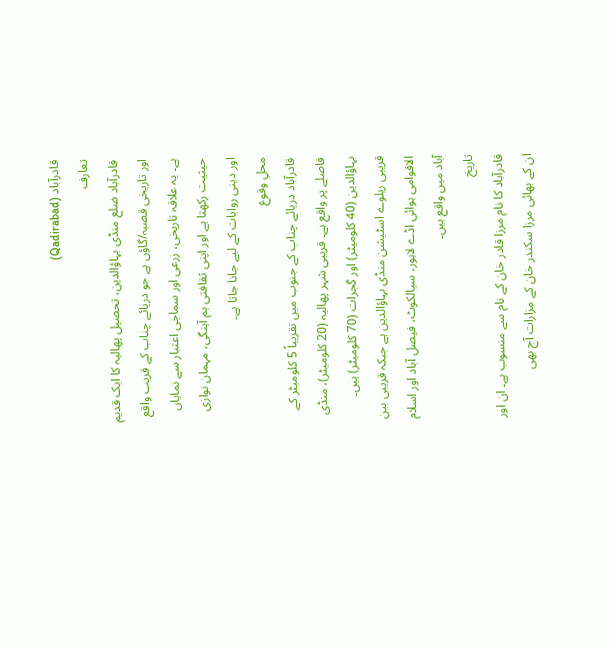قادرآباد (Qadirabad)
تعارف
قادرآباد ضلع منڈی بہاؤالدین، تحصیل پھالیہ کا ایک قدیم اور تاریخی قصبہ/گاؤں ہے جو دریائے چناب کے قریب واقع ہے۔ یہ علاقہ تاریخی، زرعی اور سماجی اعتبار سے نمایاں حیثیت رکھتا ہے اور اپنی ثقافتی ہم آہنگی، مہمان نوازی اور دینی روایات کے لیے جانا جاتا ہے۔
محلِ وقوع
قادرآباد دریائے چناب کے جنوب میں تقریباً 5 کلومیٹر کے فاصلے پر واقع ہے۔ قریبی شہر پھالیہ (20 کلومیٹر)، منڈی بہاؤالدین (40 کلومیٹر) اور گجرات (70 کلومیٹر) ہیں۔ قریبی ریلوے اسٹیشن منڈی بہاؤالدین ہے جبکہ قریبی بین الاقوامی ہوائی اڈے لاہور، سیالکوٹ، فیصل آباد اور اسلام آباد میں واقع ہیں۔
تاریخ
قادرآباد کا نام مرزا قادر خان کے نام سے منسوب ہے۔ ان اور ان کے بھائی مرزا سکندر خان کے مزارات آج بھی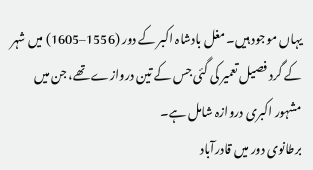یہاں موجود ہیں۔ مغل بادشاہ اکبر کے دور (1556–1605) میں شہر کے گرد فصیل تعمیر کی گئی جس کے تین دروازے تھے، جن میں مشہور اکبری دروازہ شامل ہے۔
برطانوی دور میں قادرآباد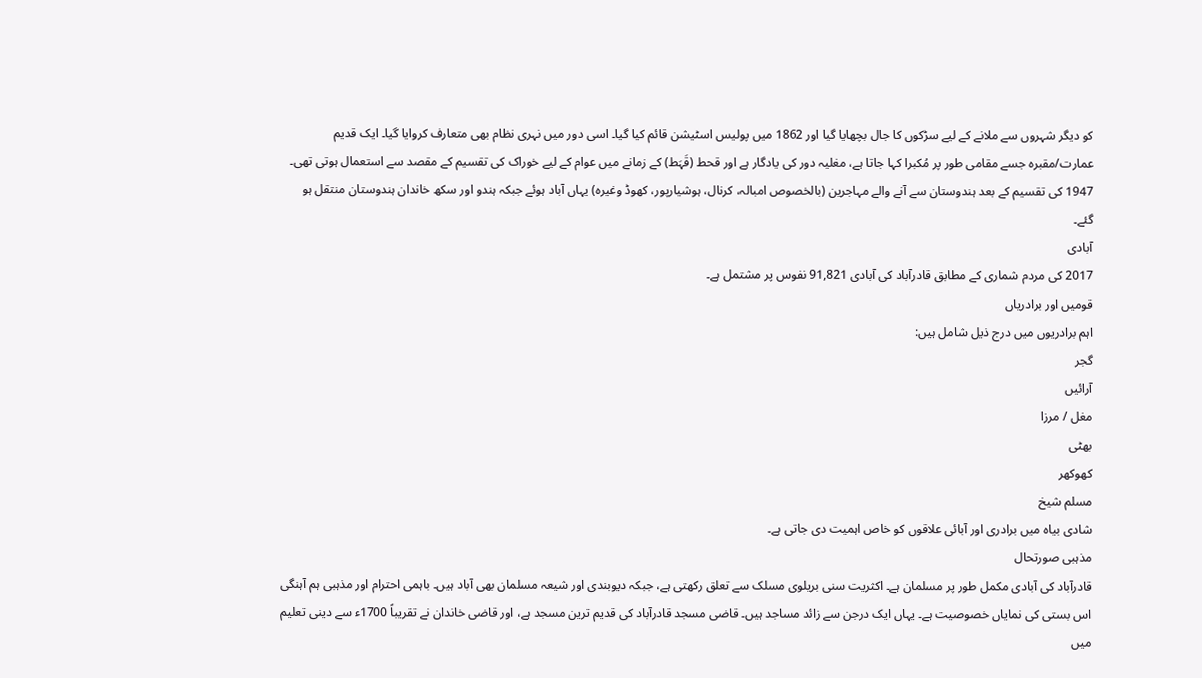کو دیگر شہروں سے ملانے کے لیے سڑکوں کا جال بچھایا گیا اور 1862 میں پولیس اسٹیشن قائم کیا گیا۔ اسی دور میں نہری نظام بھی متعارف کروایا گیا۔ ایک قدیم عمارت/مقبرہ جسے مقامی طور پر مُکبرا کہا جاتا ہے، مغلیہ دور کی یادگار ہے اور قحط (قَہَط) کے زمانے میں عوام کے لیے خوراک کی تقسیم کے مقصد سے استعمال ہوتی تھی۔
1947 کی تقسیم کے بعد ہندوستان سے آنے والے مہاجرین (بالخصوص امبالہ، کرنال، ہوشیارپور، کھوڈ وغیرہ) یہاں آباد ہوئے جبکہ ہندو اور سکھ خاندان ہندوستان منتقل ہو گئے۔
آبادی
2017 کی مردم شماری کے مطابق قادرآباد کی آبادی 91,821 نفوس پر مشتمل ہے۔
قومیں اور برادریاں
اہم برادریوں میں درج ذیل شامل ہیں:
گجر
آرائیں
مغل / مرزا
بھٹی
کھوکھر
مسلم شیخ
شادی بیاہ میں برادری اور آبائی علاقوں کو خاص اہمیت دی جاتی ہے۔
مذہبی صورتحال
قادرآباد کی آبادی مکمل طور پر مسلمان ہے۔ اکثریت سنی بریلوی مسلک سے تعلق رکھتی ہے، جبکہ دیوبندی اور شیعہ مسلمان بھی آباد ہیں۔ باہمی احترام اور مذہبی ہم آہنگی اس بستی کی نمایاں خصوصیت ہے۔ یہاں ایک درجن سے زائد مساجد ہیں۔ قاضی مسجد قادرآباد کی قدیم ترین مسجد ہے، اور قاضی خاندان نے تقریباً 1700ء سے دینی تعلیم میں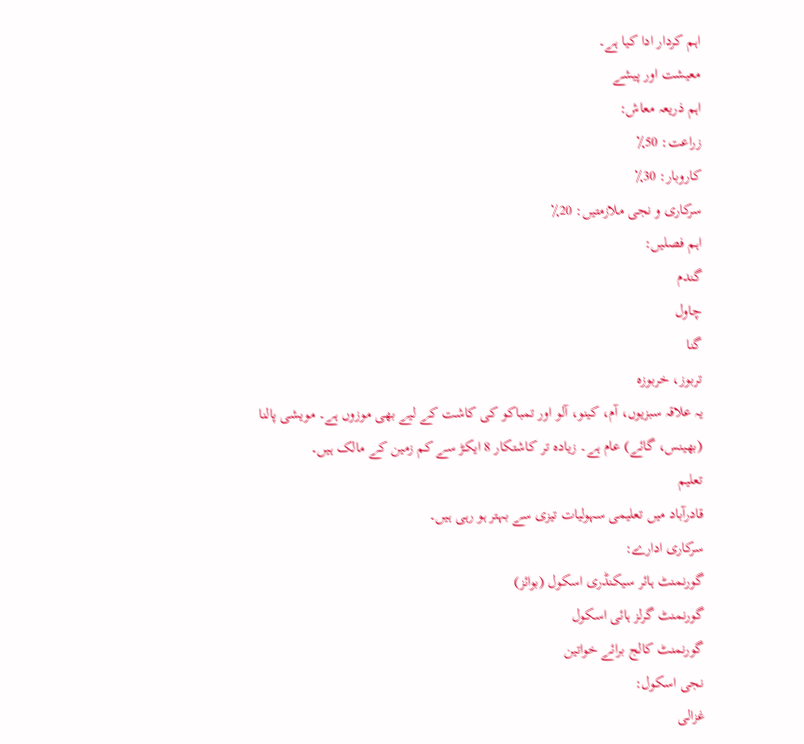اہم کردار ادا کیا ہے۔
معیشت اور پیشے
اہم ذریعہ معاش:
زراعت: 50٪
کاروبار: 30٪
سرکاری و نجی ملازمتیں: 20٪
اہم فصلیں:
گندم
چاول
گنا
تربوز، خربوزہ
یہ علاقہ سبزیوں، آم، کینو، آلو اور تمباکو کی کاشت کے لیے بھی موزوں ہے۔ مویشی پالنا (بھینس، گائے) عام ہے۔ زیادہ تر کاشتکار 8 ایکڑ سے کم زمین کے مالک ہیں۔
تعلیم
قادرآباد میں تعلیمی سہولیات تیزی سے بہتر ہو رہی ہیں۔
سرکاری ادارے:
گورنمنٹ ہائر سیکنڈری اسکول (بوائز)
گورنمنٹ گرلز ہائی اسکول
گورنمنٹ کالج برائے خواتین
نجی اسکول:
غزالی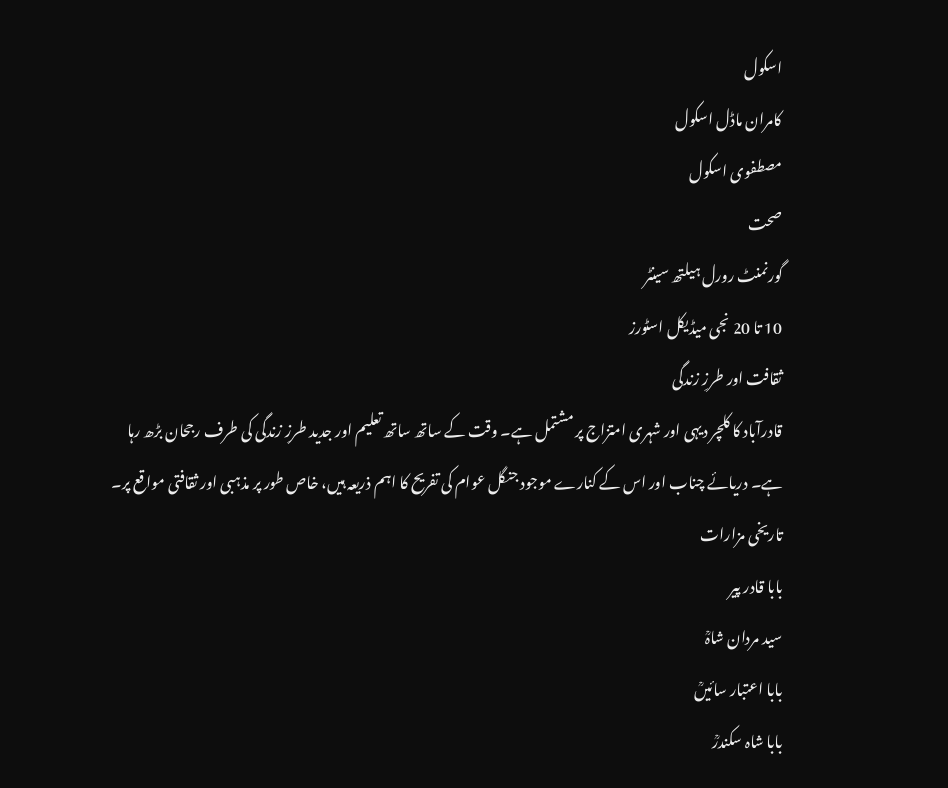اسکول
کامران ماڈل اسکول
مصطفوی اسکول
صحت
گورنمنٹ رورل ہیلتھ سینٹر
10 تا 20 نجی میڈیکل اسٹورز
ثقافت اور طرزِ زندگی
قادرآباد کا کلچر دیہی اور شہری امتزاج پر مشتمل ہے۔ وقت کے ساتھ ساتھ تعلیم اور جدید طرزِ زندگی کی طرف رجحان بڑھ رہا ہے۔ دریائے چناب اور اس کے کنارے موجود جنگل عوام کی تفریح کا اہم ذریعہ ہیں، خاص طور پر مذہبی اور ثقافتی مواقع پر۔
تاریخی مزارات
بابا قادر پیر
سید مردان شاہؒ
بابا اعتبار سائیںؒ
بابا شاہ سکندرؒ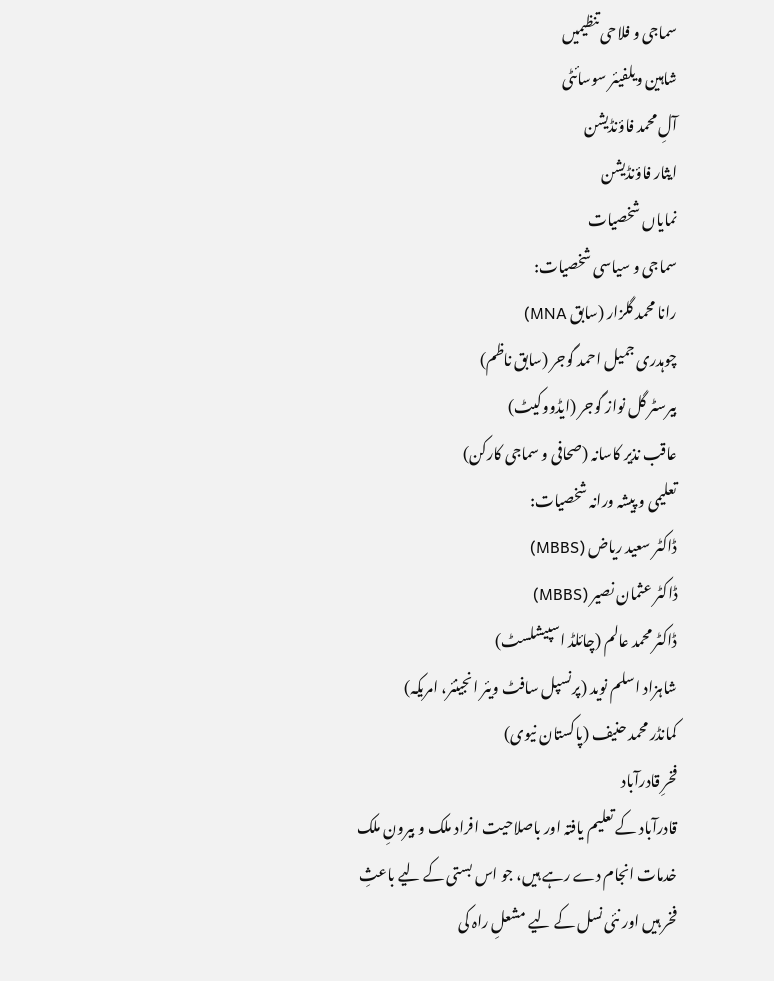سماجی و فلاحی تنظیمیں
شاہین ویلفیئر سوسائٹی
آلِ محمد فاؤنڈیشن
ایثار فاؤنڈیشن
نمایاں شخصیات
سماجی و سیاسی شخصیات:
رانا محمد گلزار (سابق MNA)
چوہدری جمیل احمد گوجر (سابق ناظم)
بیرسٹر گل نواز گوجر (ایڈووکیٹ)
عاقب نذیر کاسانہ (صحافی و سماجی کارکن)
تعلیمی و پیشہ ورانہ شخصیات:
ڈاکٹر سعید ریاض (MBBS)
ڈاکٹر عثمان نصیر (MBBS)
ڈاکٹر محمد عالم (چائلڈ اسپیشلسٹ)
شاہزاد اسلم نوید (پرنسپل سافٹ ویئر انجینئر، امریکہ)
کمانڈر محمد حنیف (پاکستان نیوی)
فخرِ قادرآباد
قادرآباد کے تعلیم یافتہ اور باصلاحیت افراد ملک و بیرونِ ملک خدمات انجام دے رہے ہیں، جو اس بستی کے لیے باعثِ فخر ہیں اور نئی نسل کے لیے مشعلِ راہ کی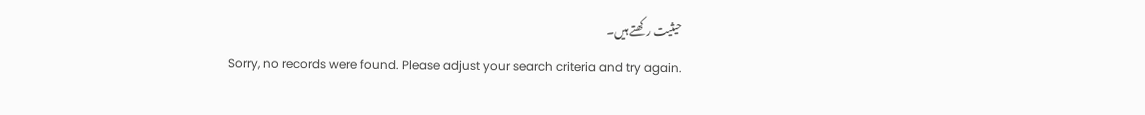حیثیت رکھتے ہیں۔
Sorry, no records were found. Please adjust your search criteria and try again.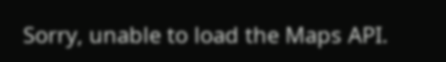Sorry, unable to load the Maps API.